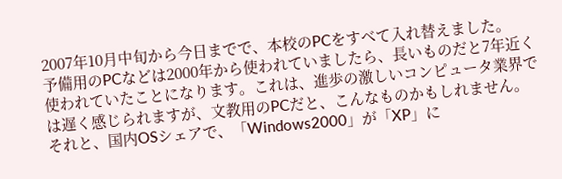2007年10月中旬から今日までで、本校のPCをすべて入れ替えました。
予備用のPCなどは2000年から使われていましたら、長いものだと7年近く使われていたことになります。これは、進歩の激しいコンピュータ業界では遅く感じられますが、文教用のPCだと、こんなものかもしれません。
それと、国内OSシェアで、「Windows2000」が「XP」に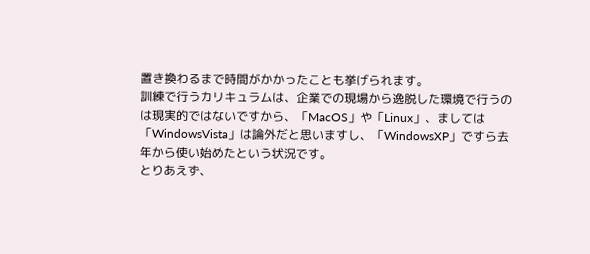置き換わるまで時間がかかったことも挙げられます。
訓練で行うカリキュラムは、企業での現場から逸脱した環境で行うのは現実的ではないですから、「MacOS」や「Linux」、ましては「WindowsVista」は論外だと思いますし、「WindowsXP」ですら去年から使い始めたという状況です。
とりあえず、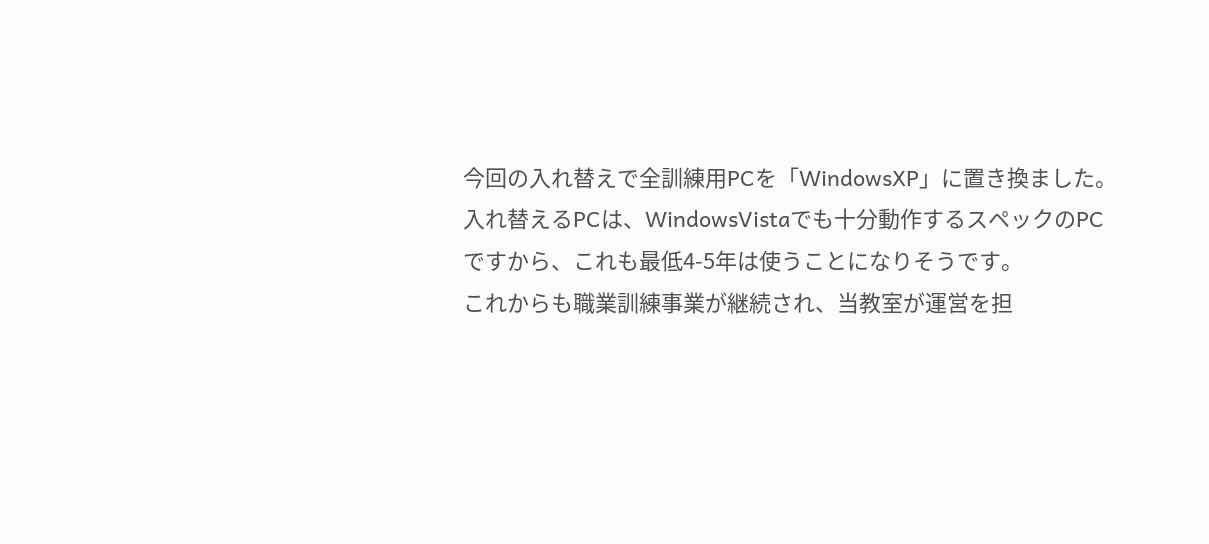今回の入れ替えで全訓練用PCを「WindowsXP」に置き換ました。
入れ替えるPCは、WindowsVistaでも十分動作するスペックのPCですから、これも最低4-5年は使うことになりそうです。
これからも職業訓練事業が継続され、当教室が運営を担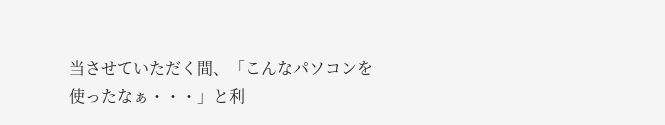当させていただく間、「こんなパソコンを使ったなぁ・・・」と利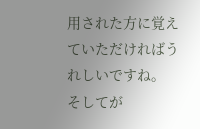用された方に覚えていただければうれしいですね。
そしてが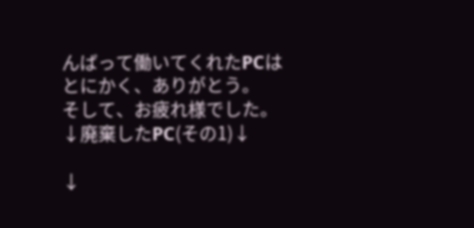んばって働いてくれたPCは
とにかく、ありがとう。
そして、お疲れ様でした。
↓廃棄したPC(その1)↓

↓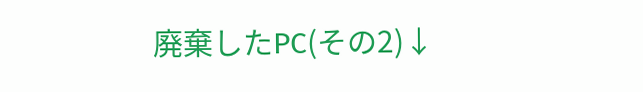廃棄したPC(その2)↓